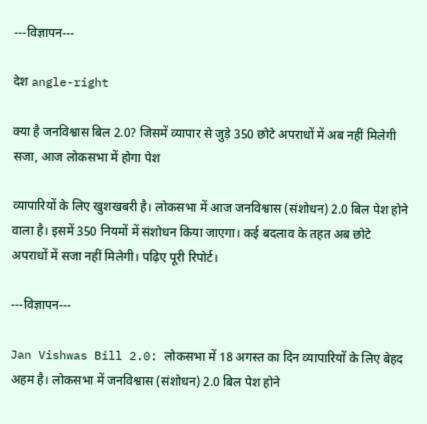---विज्ञापन---

देश angle-right

क्या है जनविश्वास बिल 2.0? जिसमें व्यापार से जुड़े 350 छोटे अपराधों में अब नहीं मिलेगी सजा, आज लोकसभा में होगा पेश

व्यापारियों के लिए खुशखबरी है। लोकसभा में आज जनविश्वास (संशोधन) 2.0 बिल पेश होने वाला है। इसमें 350 नियमों में संशोधन किया जाएगा। कई बदलाव के तहत अब छोटे अपराधों में सजा नहीं मिलेगी। पढ़िए पूरी रिपोर्ट।

---विज्ञापन---

Jan Vishwas Bill 2.0: लोकसभा में 18 अगस्त का दिन व्यापारियों के लिए बेहद अहम है। लोकसभा में जनविश्वास (संशोधन) 2.0 बिल पेश होने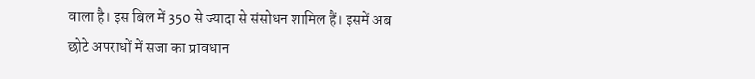वाला है। इस बिल में 350 से ज्यादा से संसोधन शामिल हैं। इसमें अब छोटे अपराधों में सजा का प्रावधान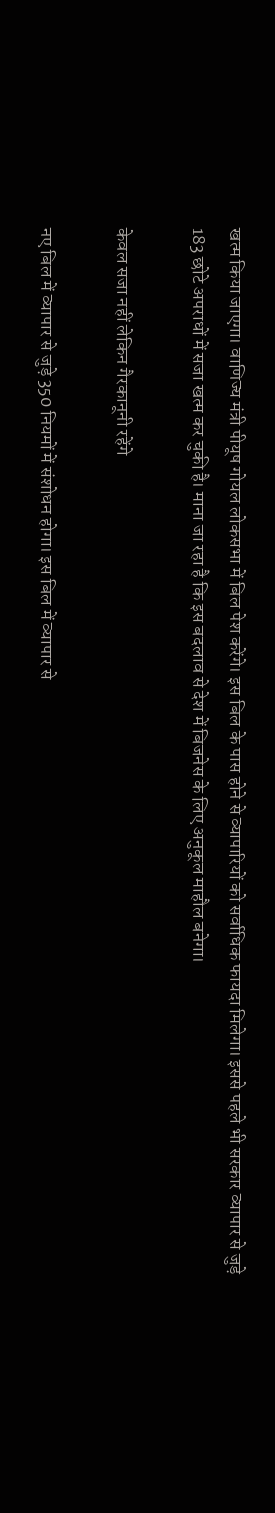खत्म किया जाएगा। वाणिज्य मंत्री पीयूष गोयल लोकसभा में बिल पेश करेंगे। इस बिल के पास होने से व्यापारियों को सर्वाधिक फायदा मिलेगा। इससे पहले भी सरकार व्यापार से जुड़े 183 छोटे अपराधों में सजा खत्म कर चुकी है। माना जा रहा है कि इस बदलाव से देश में बिजनेस के लिए अनुकूल माहौल बनेगा।

केवल सजा नहीं लेकिन गैरकानूनी रहेंगे

नए बिल में व्यापार से जुड़े 350 नियमों में संशोधन होगा। इस बिल में व्यापार से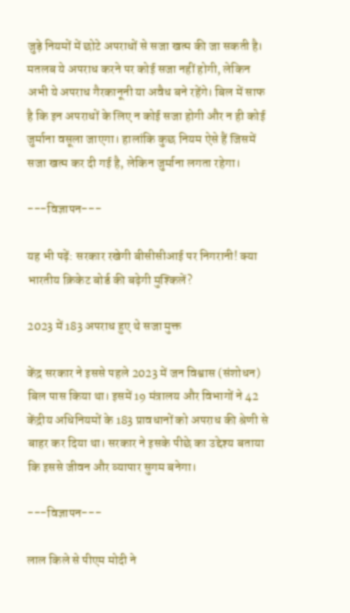जुड़े नियमों में छोटे अपराधों से सजा खत्म की जा सकती है। मतलब ये अपराध करने पर कोई सजा नहीं होगी, लेकिन अभी ये अपराध गैरकानूनी या अवैध बने रहेंगे। बिल में साफ है कि इन अपराधों के लिए न कोई सजा होगी और न ही कोई जुर्माना वसूला जाएगा। हालांकि कुछ नियम ऐसे हैं जिसमें सजा खत्म कर दी गई है, लेकिन जुर्माना लगता रहेगा।

---विज्ञापन---

यह भी पढ़ें: सरकार रखेगी बीसीसीआई पर निगरानी! क्या भारतीय क्रिकेट बोर्ड की बढ़ेगी मुश्किलें?

2023 में 183 अपराध हुए थे सजा मुक्त

केंद्र सरकार ने इससे पहले 2023 में जन विश्वास (संशोधन) बिल पास किया था। इसमें 19 मंत्रालय और विभागों ने 42 केंद्रीय अधिनियमों के 183 प्रावधानों को अपराध की श्रेणी से बाहर कर दिया था। सरकार ने इसके पीछे का उद्देश्य बताया कि इससे जीवन और व्यापार सुगम बनेगा।

---विज्ञापन---

लाल किले से पीएम मोदी ने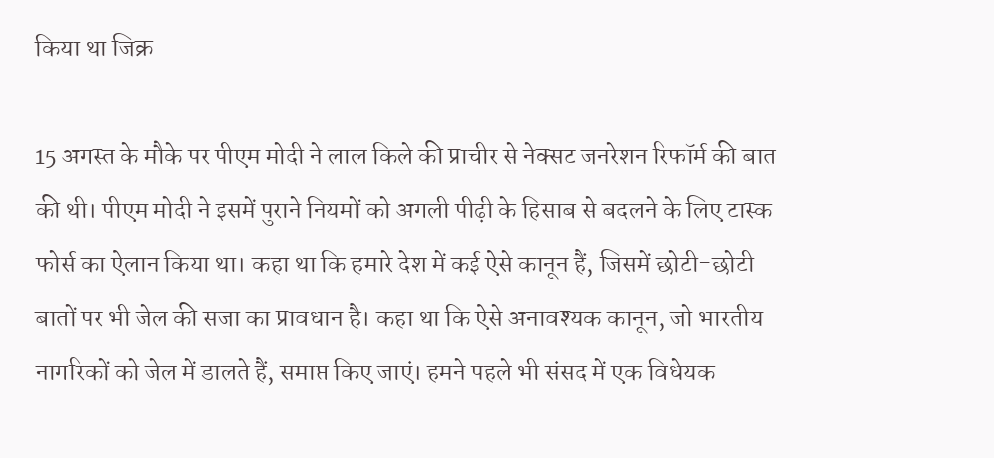किया था जिक्र

15 अगस्त के मौके पर पीएम मोदी ने लाल किले की प्राचीर से नेक्सट जनरेशन रिफॉर्म की बात की थी। पीएम मोदी ने इसमें पुराने नियमों को अगली पीढ़ी के हिसाब से बदलने के लिए टास्क फोर्स का ऐलान किया था। कहा था कि हमारे देश में कई ऐसे कानून हैं, जिसमें छोटी-छोटी बातों पर भी जेल की सजा का प्रावधान है। कहा था कि ऐसे अनावश्यक कानून, जो भारतीय नागरिकों को जेल में डालते हैं, समाप्त किए जाएं। हमने पहले भी संसद में एक विधेयक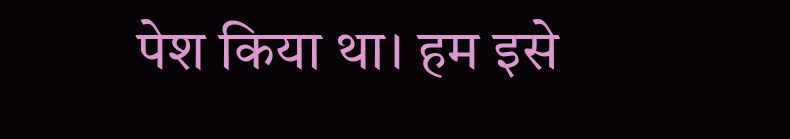पेश किया था। हम इसे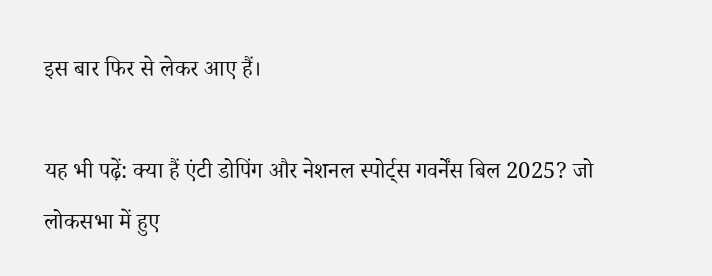इस बार फिर से लेकर आए हैं।

यह भी पढ़ें: क्या हैं एंटी डोपिंग और नेशनल स्पोर्ट्स गवर्नेंस बिल 2025? जो लोकसभा में हुए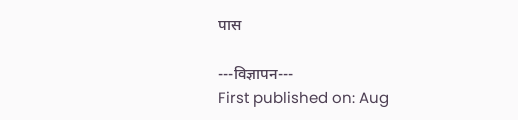पास

---विज्ञापन---
First published on: Aug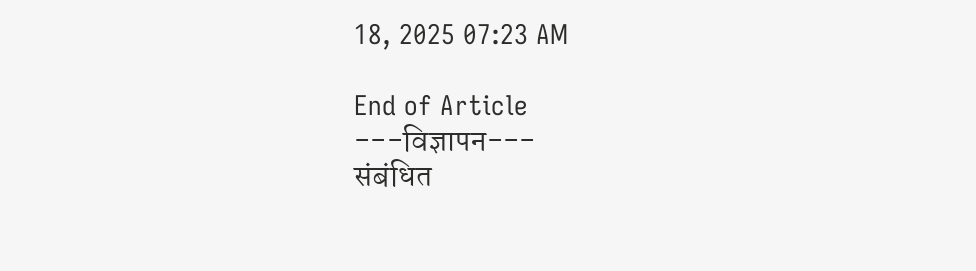18, 2025 07:23 AM

End of Article
---विज्ञापन---
संबंधित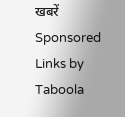खबरें
Sponsored Links by Taboola